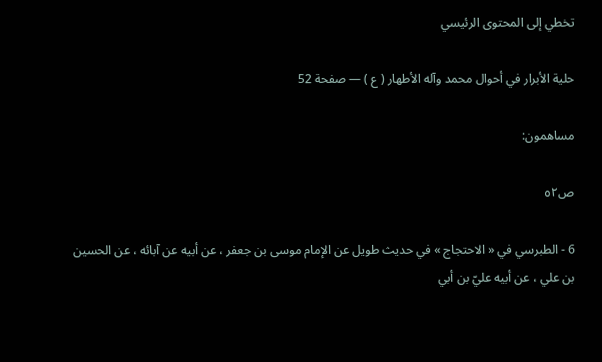تخطي إلى المحتوى الرئيسي

حلية الأبرار في أحوال محمد وآله الأطهار ( ع ) — صفحة 52

مساهمون:

ص٥٢

6 - الطبرسي في « الاحتجاج » في حديث طويل عن الإمام موسى بن جعفر ، عن أبيه عن آبائه ، عن الحسين بن علي ، عن أبيه عليّ بن أبي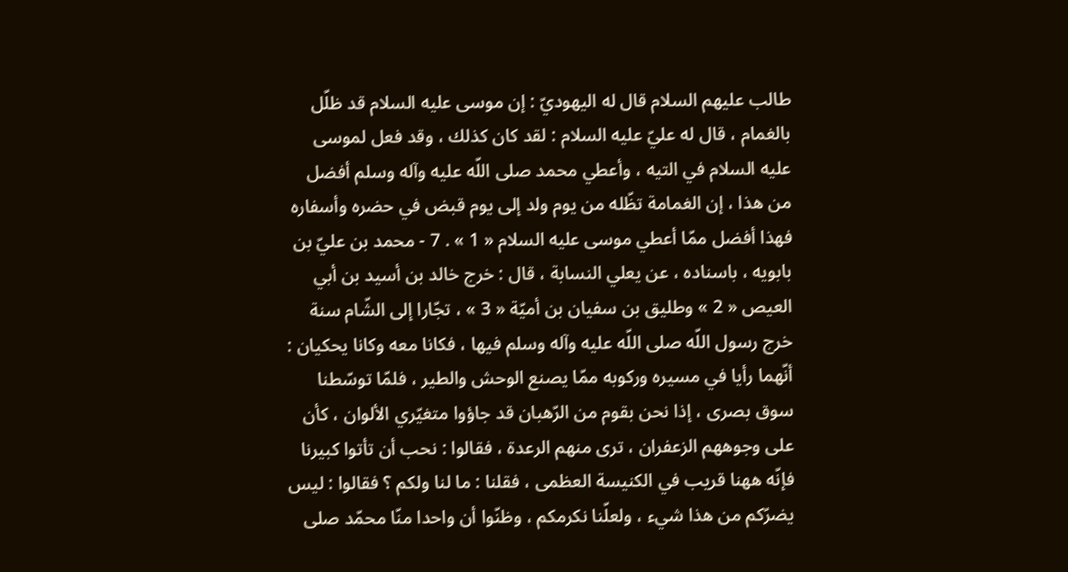طالب عليهم السلام قال له اليهوديّ : إن موسى عليه السلام قد ظلّل بالغمام ، قال له عليّ عليه السلام : لقد كان كذلك ، وقد فعل لموسى عليه السلام في التيه ، وأعطي محمد صلى اللّه عليه وآله وسلم أفضل من هذا ، إن الغمامة تظّله من يوم ولد إلى يوم قبض في حضره وأسفاره فهذا أفضل ممّا أعطي موسى عليه السلام « 1 » . 7 - محمد بن عليّ بن بابويه ، باسناده ، عن يعلي النسابة ، قال : خرج خالد بن أسيد بن أبي العيص « 2 » وطليق بن سفيان بن أميّة « 3 » ، تجّارا إلى الشّام سنة خرج رسول اللّه صلى اللّه عليه وآله وسلم فيها ، فكانا معه وكانا يحكيان : أنّهما رأيا في مسيره وركوبه ممّا يصنع الوحش والطير ، فلمّا توسّطنا سوق بصرى ، إذا نحن بقوم من الرّهبان قد جاؤوا متغيّري الألوان ، كأن على وجوههم الزعفران ، ترى منهم الرعدة ، فقالوا : نحب أن تأتوا كبيرنا فإنّه ههنا قريب في الكنيسة العظمى ، فقلنا : ما لنا ولكم ؟ فقالوا : ليس يضرّكم من هذا شيء ، ولعلّنا نكرمكم ، وظنّوا أن واحدا منّا محمّد صلى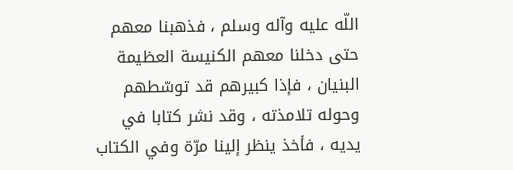اللّه عليه وآله وسلم ، فذهبنا معهم حتى دخلنا معهم الكنيسة العظيمة البنيان ، فإذا كبيرهم قد توسّطهم وحوله تلامذته ، وقد نشر كتابا في يديه ، فأخذ ينظر إلينا مرّة وفي الكتاب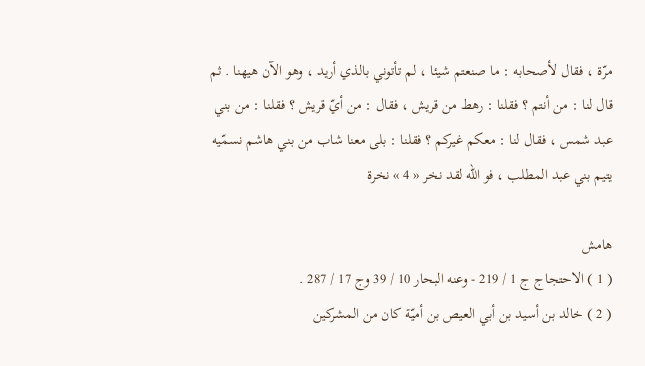مرّة ، فقال لأصحابه : ما صنعتم شيئا ، لم تأتوني بالذي أريد ، وهو الآن هيهنا . ثم قال لنا : من أنتم ؟ فقلنا : رهط من قريش ، فقال : من أيّ قريش ؟ فقلنا : من بني عبد شمس ، فقال لنا : معكم غيركم ؟ فقلنا : بلى معنا شاب من بني هاشم نسمّيه يتيم بني عبد المطلب ، فو اللّه لقد نخر « 4 » نخرة

هامش
( 1 ) الاحتجاج ج 1 / 219 - وعنه البحار 10 / 39 وج 17 / 287 .
( 2 ) خالد بن أسيد بن أبي العيص بن أميّة كان من المشركين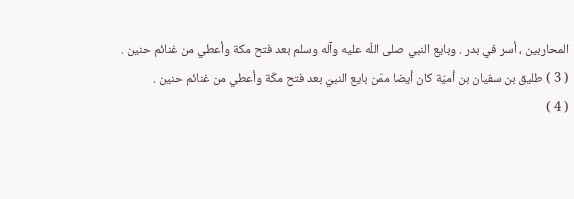المحاربين ، أسر في بدر . وبايع النبي صلى اللّه عليه وآله وسلم بعد فتح مكة وأعطي من غنائم حنين .
( 3 ) طليق بن سفيان بن أميّة كان أيضا ممّن بايع النبيّ بعد فتح مكّة وأعطي من غنائم حنين .
( 4 )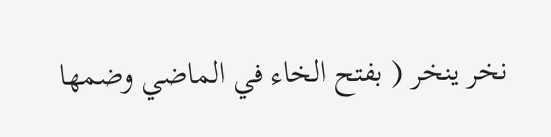نخر ينخر ( بفتح الخاء في الماضي وضمها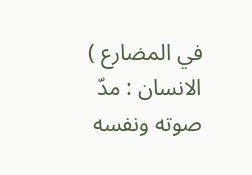في المضارع ) الانسان : مدّ صوته ونفسه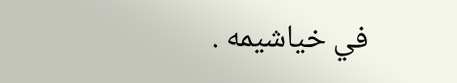في خياشيمه .